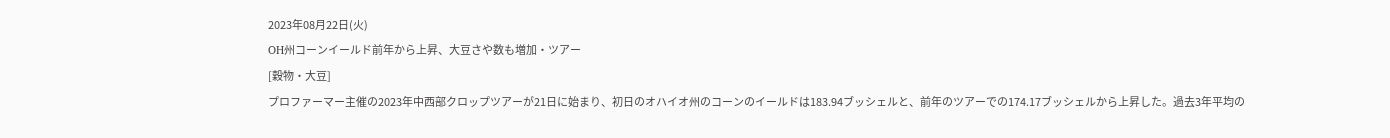2023年08月22日(火)
OH州コーンイールド前年から上昇、大豆さや数も増加・ツアー
[穀物・大豆]
プロファーマー主催の2023年中西部クロップツアーが21日に始まり、初日のオハイオ州のコーンのイールドは183.94ブッシェルと、前年のツアーでの174.17ブッシェルから上昇した。過去3年平均の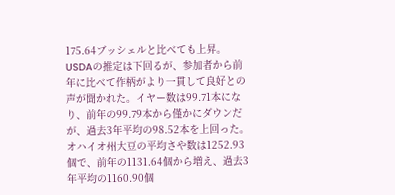175.64ブッシェルと比べても上昇。USDAの推定は下回るが、参加者から前年に比べて作柄がより一貫して良好との声が聞かれた。イヤー数は99.71本になり、前年の99.79本から僅かにダウンだが、過去3年平均の98.52本を上回った。
オハイオ州大豆の平均さや数は1252.93個で、前年の1131.64個から増え、過去3年平均の1160.90個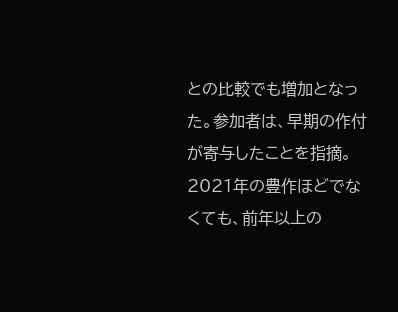との比較でも増加となった。参加者は、早期の作付が寄与したことを指摘。2021年の豊作ほどでなくても、前年以上の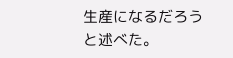生産になるだろうと述べた。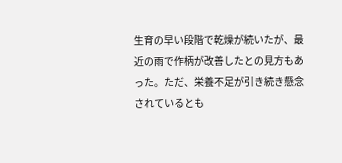生育の早い段階で乾燥が続いたが、最近の雨で作柄が改善したとの見方もあった。ただ、栄養不足が引き続き懸念されているとも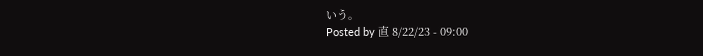いう。
Posted by 直 8/22/23 - 09:00